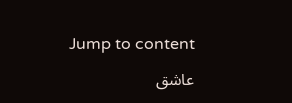Jump to content

عاشق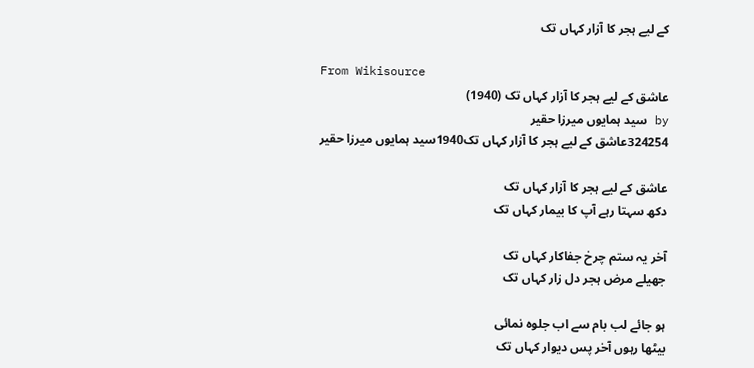کے لیے ہجر کا آزار کہاں تک

From Wikisource
عاشق کے لیے ہجر کا آزار کہاں تک (1940)
by سید ہمایوں میرزا حقیر
324254عاشق کے لیے ہجر کا آزار کہاں تک1940سید ہمایوں میرزا حقیر

عاشق کے لیے ہجر کا آزار کہاں تک
دکھ سہتا رہے آپ کا بیمار کہاں تک

آخر یہ ستم چرخ جفاکار کہاں تک
جھیلے مرض ہجر دل زار کہاں تک

ہو جائے لب بام سے اب جلوہ نمائی
بیٹھا رہوں آخر پس دیوار کہاں تک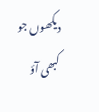دیکھوں جو کبھی آؤ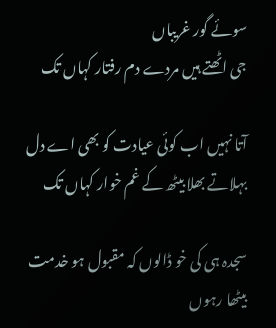سوئے گور غریباں
جی اٹھتے ہیں مردے دم رفتار کہاں تک

آتا نہیں اب کوئی عیادت کو بھی اے دل
بہلاتے بھلا بیٹھ کے غم خوار کہاں تک

سجدہ ہی کی خو ڈالوں کہ مقبول ہو خدمت
بیٹھا رہوں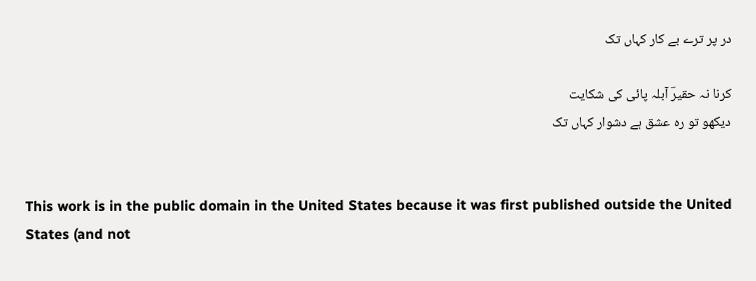در پر ترے بے کار کہاں تک

کرنا نہ حقیرؔ آبلہ پائی کی شکایت
دیکھو تو رہ عشق ہے دشوار کہاں تک


This work is in the public domain in the United States because it was first published outside the United States (and not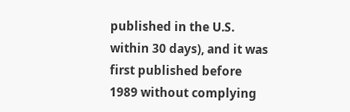published in the U.S. within 30 days), and it was first published before 1989 without complying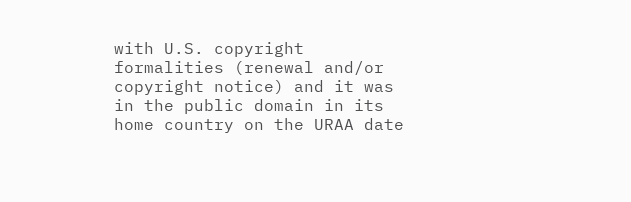with U.S. copyright formalities (renewal and/or copyright notice) and it was in the public domain in its home country on the URAA date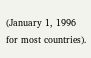(January 1, 1996 for most countries).